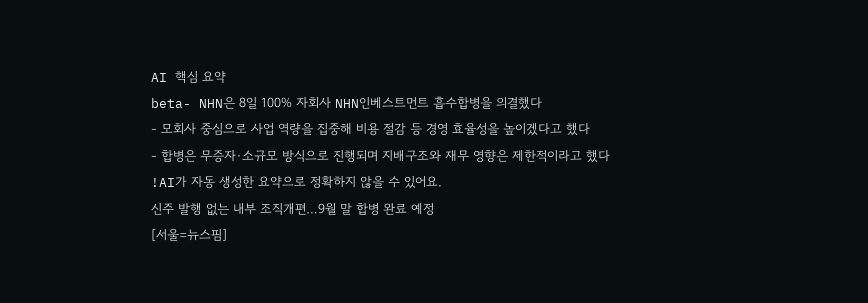AI 핵심 요약
beta- NHN은 8일 100% 자회사 NHN인베스트먼트 흡수합병을 의결했다
- 모회사 중심으로 사업 역량을 집중해 비용 절감 등 경영 효율성을 높이겠다고 했다
- 합병은 무증자·소규모 방식으로 진행되며 지배구조와 재무 영향은 제한적이라고 했다
!AI가 자동 생성한 요약으로 정확하지 않을 수 있어요.
신주 발행 없는 내부 조직개편…9월 말 합병 완료 예정
[서울=뉴스핌]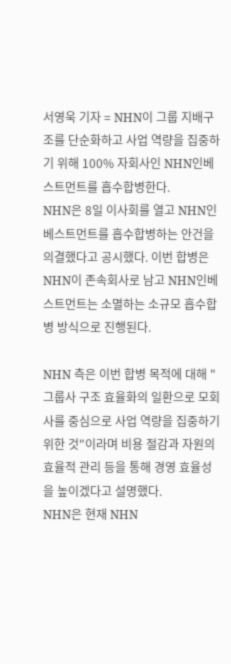서영욱 기자 = NHN이 그룹 지배구조를 단순화하고 사업 역량을 집중하기 위해 100% 자회사인 NHN인베스트먼트를 흡수합병한다.
NHN은 8일 이사회를 열고 NHN인베스트먼트를 흡수합병하는 안건을 의결했다고 공시했다. 이번 합병은 NHN이 존속회사로 남고 NHN인베스트먼트는 소멸하는 소규모 흡수합병 방식으로 진행된다.

NHN 측은 이번 합병 목적에 대해 "그룹사 구조 효율화의 일환으로 모회사를 중심으로 사업 역량을 집중하기 위한 것"이라며 비용 절감과 자원의 효율적 관리 등을 통해 경영 효율성을 높이겠다고 설명했다.
NHN은 현재 NHN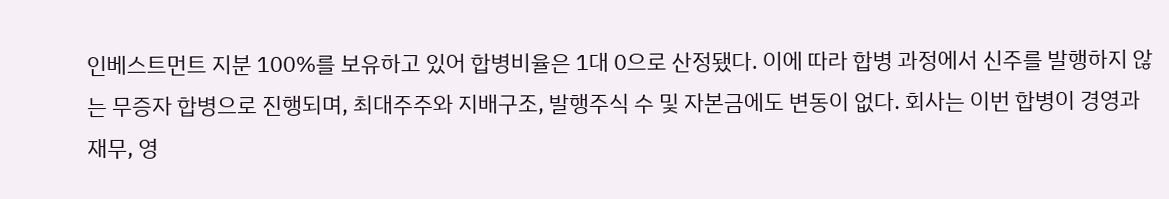인베스트먼트 지분 100%를 보유하고 있어 합병비율은 1대 0으로 산정됐다. 이에 따라 합병 과정에서 신주를 발행하지 않는 무증자 합병으로 진행되며, 최대주주와 지배구조, 발행주식 수 및 자본금에도 변동이 없다. 회사는 이번 합병이 경영과 재무, 영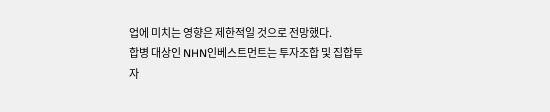업에 미치는 영향은 제한적일 것으로 전망했다.
합병 대상인 NHN인베스트먼트는 투자조합 및 집합투자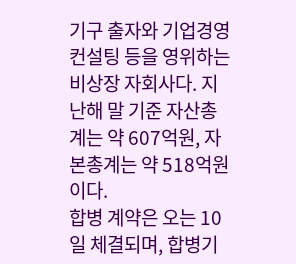기구 출자와 기업경영 컨설팅 등을 영위하는 비상장 자회사다. 지난해 말 기준 자산총계는 약 607억원, 자본총계는 약 518억원이다.
합병 계약은 오는 10일 체결되며, 합병기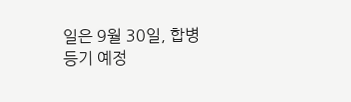일은 9월 30일, 합병등기 예정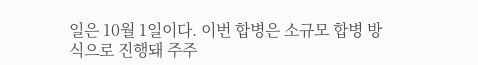일은 10월 1일이다. 이번 합병은 소규모 합병 방식으로 진행돼 주주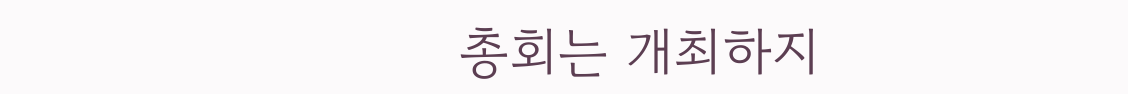총회는 개최하지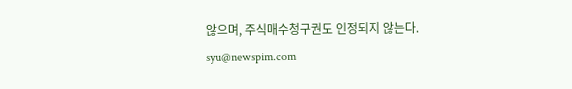않으며, 주식매수청구권도 인정되지 않는다.
syu@newspim.com